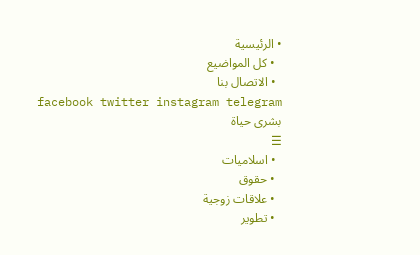• الرئيسية
  • كل المواضيع
  • الاتصال بنا
facebook twitter instagram telegram
بشرى حياة
☰
  • اسلاميات
  • حقوق
  • علاقات زوجية
  • تطوير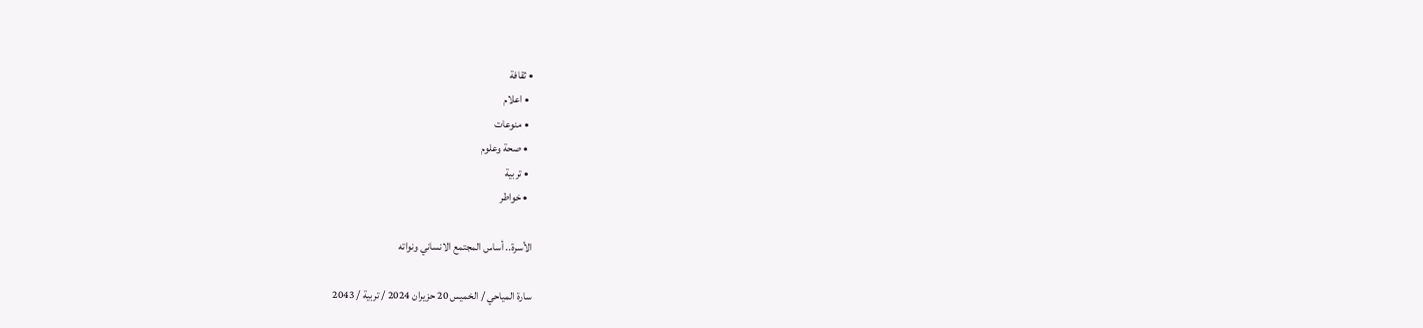• ثقافة
  • اعلام
  • منوعات
  • صحة وعلوم
  • تربية
  • خواطر

الأسرة.. أساس المجتمع الانساني ونواته

سارة المياحي / الخميس 20 حزيران 2024 / تربية / 2043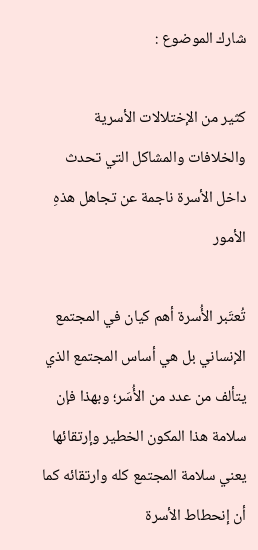شارك الموضوع :

كثير من الإختلالات الأسرية والخلافات والمشاكل التي تحدث داخل الأسرة ناجمة عن تجاهل هذهِ الأمور

تُعتَبر الأُسرة أهم كيان في المجتمع الإنساني بل هي أساس المجتمع الذي يتألف من عدد من الأُسَر؛ وبهذا فإن سلامة هذا المكون الخطير وإرتقائها يعني سلامة المجتمع كله وارتقائه كما أن إنحطاط الأسرة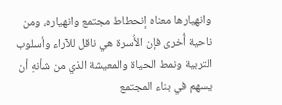وانهيارها معناه إنحطاط مجتمع وانهياره، ومن ناحية أُخرى فإن الأُسرة هي ناقل للآراء وأسلوب التربية ونمط الحياة والمعيشة الذي من شأنهِ أن يسهم في بناء المجتمع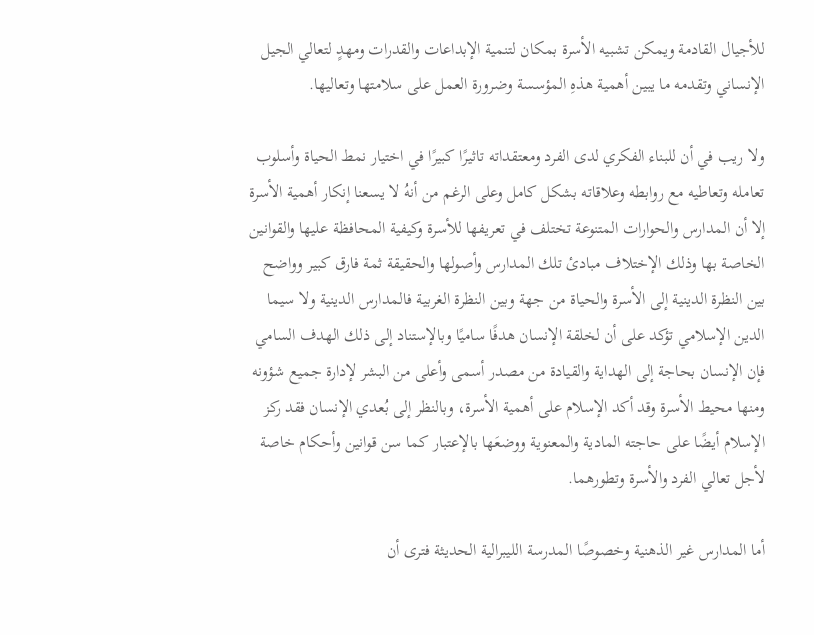للأجيال القادمة ويمكن تشبيه الأسرة بمكان لتنمية الإبداعات والقدرات ومهدٍ لتعالي الجيل الإنساني وتقدمه ما يبين أهمية هذهِ المؤسسة وضرورة العمل على سلامتها وتعاليها.

ولا ريب في أن للبناء الفكري لدى الفرد ومعتقداته تاثيرًا كبيرًا في اختيار نمط الحياة وأسلوب تعامله وتعاطيه مع روابطه وعلاقاته بشكل كامل وعلى الرغم من أنهُ لا يسعنا إنكار أهمية الأسرة إلا أن المدارس والحوارات المتنوعة تختلف في تعريفها للأسرة وكيفية المحافظة عليها والقوانين الخاصة بها وذلك الإختلاف مبادئ تلك المدارس وأصولها والحقيقة ثمة فارق كبير وواضح بين النظرة الدينية إلى الأسرة والحياة من جهة وبين النظرة الغربية فالمدارس الدينية ولا سيما الدين الإسلامي تؤكد على أن لخلقة الإنسان هدفًا ساميًا وبالإستناد إلى ذلك الهدف السامي فإن الإنسان بحاجة إلى الهداية والقيادة من مصدر أسمى وأعلى من البشر لإدارة جميع شؤونه ومنها محيط الأسرة وقد أكد الإسلام على أهمية الأسرة، وبالنظر إلى بُعدي الإنسان فقد ركز الإسلام أيضًا على حاجته المادية والمعنوية ووضعَها بالإعتبار كما سن قوانين وأحكام خاصة لأجل تعالي الفرد والأسرة وتطورهما.

أما المدارس غير الذهنية وخصوصًا المدرسة الليبرالية الحديثة فترى أن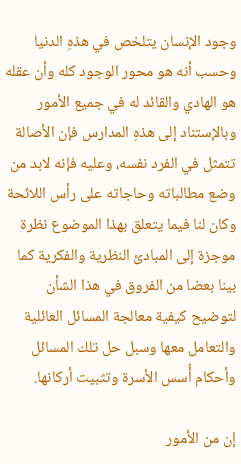وجود الإنسان يتلخص في هذهِ الدنيا وحسب أنه هو محور الوجود كله وأن عقله هو الهادي والقائد له في جميع الأمور وبالإستناد إلى هذهِ المدارس فإن الأصالة تتمثل في الفرد نفسه، وعليه فإنه لابد من وضع مطالباته وحاجاته على رأس اللائحة وكان لنا فيما يتعلق بهذا الموضوع نظرة موجزة إلى المبادئ النظرية والفكرية كما بينا بعضا من الفروق في هذا الشأن لتوضيح كيفية معالجة المسائل العائلية والتعامل معها وسبل حل تلك المسائل وأحكام أُسس الأسرة وتثبيت أركانها.

إن من الأمور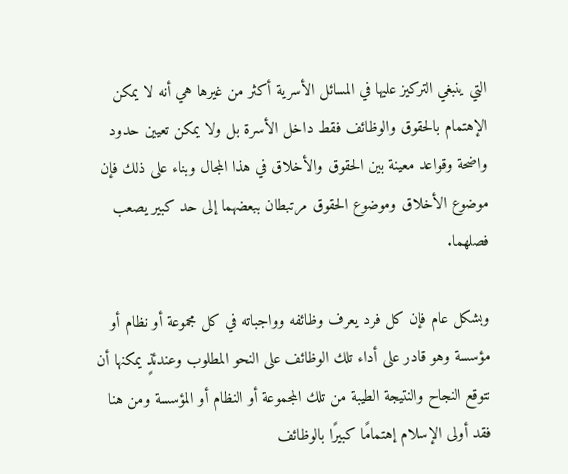التي ينبغي التركيز عليها في المسائل الأسرية أكثر من غيرها هي أنه لا يمكن الإهتمام بالحقوق والوظائف فقط داخل الأسرة بل ولا يمكن تعيين حدود واضحة وقواعد معينة بين الحقوق والأخلاق في هذا المجال وبناء على ذلك فإن موضوع الأخلاق وموضوع الحقوق مرتبطان ببعضهما إلى حد كبير يصعب فصلهما.

وبشكل عام فإن كل فرد يعرف وظائفه وواجباته في كل مجموعة أو نظام أو مؤسسة وهو قادر على أداء تلك الوظائف على النحو المطلوب وعندئذٍ يمكنها أن نتوقع النجاح والنتيجة الطيبة من تلك المجموعة أو النظام أو المؤسسة ومن هنا فقد أولى الإسلام إهتمامًا كبيرًا بالوظائف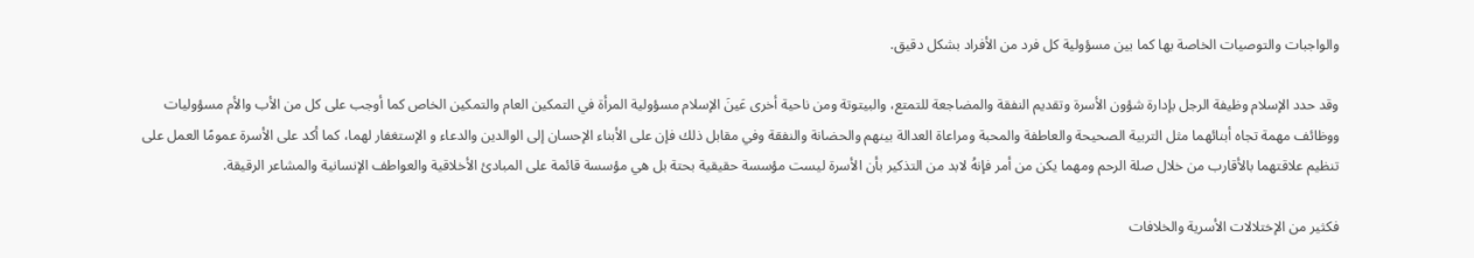والواجبات والتوصيات الخاصة بها كما بين مسؤولية كل فرد من الأفراد بشكل دقيق.

وقد حدد الإسلام وظيفة الرجل بإدارة شؤون الأسرة وتقديم النفقة والمضاجعة للتمتع، والبيتوتة ومن ناحية أخرى عَينَ الإسلام مسؤولية المرأة في التمكين العام والتمكين الخاص كما أوجب على كل من الأب والأم مسؤوليات ووظائف مهمة تجاه أبنائهما مثل التربية الصحيحة والعاطفة والمحبة ومراعاة العدالة بينهم والحضانة والنفقة وفي مقابل ذلك فإن على الأبناء الإحسان إلى الوالدين والدعاء و الإستغفار لهما، كما أكد على الأسرة عمومًا العمل على تنظيم علاقتهما بالأقارب من خلال صلة الرحم ومهما يكن من أمر فإنهُ لابد من التذكير بأن الأسرة ليست مؤسسة حقيقية بحتة بل هي مؤسسة قائمة على المبادئ الأخلاقية والعواطف الإنسانية والمشاعر الرقيقة.

فكثير من الإختلالات الأسرية والخلافات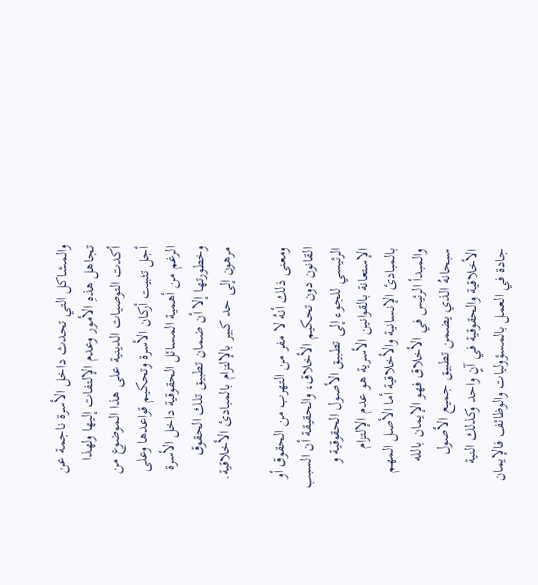والمشاكل التي تحدث داخل الأسرة ناجمة عن تجاهل هذهِ الأمور وعدم الإلتفات إليها ولهذا أكدت التوصيات الدينية على هذا الموضوع من أجل تثبيت أركان الأسرة وتحكيم قواعدها وعلى الرغم من أهمية المسائل الحقوقية داخل الأسرة وخطورتها إلا أن ضمان تطبيق تلك الحقوق مرهون إلى حد كبير بالإلتزام بالمبادئ الأخلاقية.

ومعنى ذلك أنهُ لا مفر من التهرب من الحقوق أو القانون دون تحكيم الأخلاق، والحقيقة أن السبب الرئيسي للجوء إلى تطبيق الأصول الحقوقية و الإستعانة بالقوانين الأسرية هو عدم الإلتزام بالمبادئ الإنسانية والأخلاقية أما الأصل المهم والمبدأ الرئيس في الأخلاق فهو الإيمان بالله سبحانهُ الذي يضمن تطبيق جميع الأصول الأخلاقية والحقوقية في آنٍ واحد وكذلك النية جادة في العمل بالمسؤوليات والوظائف فالإيمان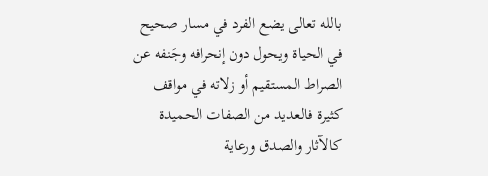بالله تعالى يضع الفرد في مسار صحيح في الحياة ويحول دون إنحرافه وجَنفه عن الصراط المستقيم أو زلاته في مواقف كثيرة فالعديد من الصفات الحميدة كالآثار والصدق ورعاية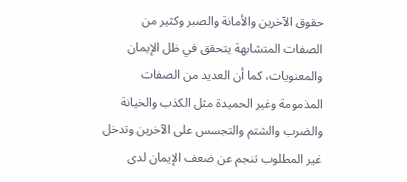حقوق الآخرين والأمانة والصبر وكثير من الصفات المتشابهة يتحقق في ظل الإيمان والمعنويات، كما أن العديد من الصفات المذمومة وغير الحميدة مثل الكذب والخيانة والضرب والشتم والتجسس على الآخرين وتدخل غير المطلوب تنجم عن ضعف الإيمان لدى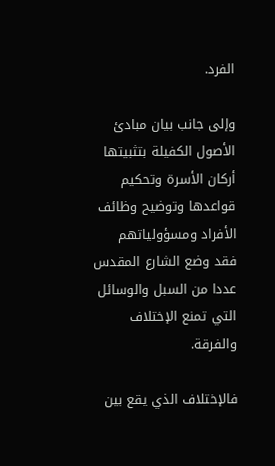الفرد.

وإلى جانب بيان مبادئ الأصول الكفيلة بتثبيتها أركان الأسرة وتحكيم قواعدها وتوضيح وظائف الأفراد ومسؤولياتهم فقد وضع الشارع المقدس عددا من السبل والوسائل التي تمنع الإختلاف والفرقة.

فالإختلاف الذي يقع بين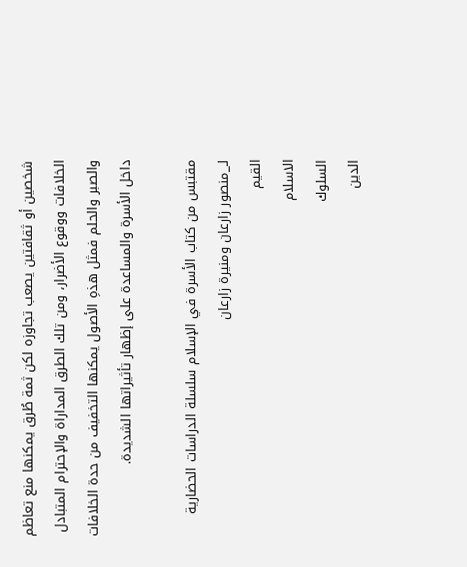شخصين أو ثقافتين يصعب تجاوزه لكن ثمة طُرق يمكنها منع تعاظم الخلافات ووقوع الأضرار، ومن تلك الطرق المداراة والإحترام المتبادل والصبر والحلم فمثل هذهِ الأصول يمكنها التخفيف من حدة الخلافات داخل الأسرة والمساعدة على إظهار تأثيراتها الشديدة.

مقتبس من كتاب الأسرة في الإسلام سلسلة الدراسات الحضارية لـ_منصور زارعان ومنيرة زارعان
القيم
الاسلام
السلوك
الدين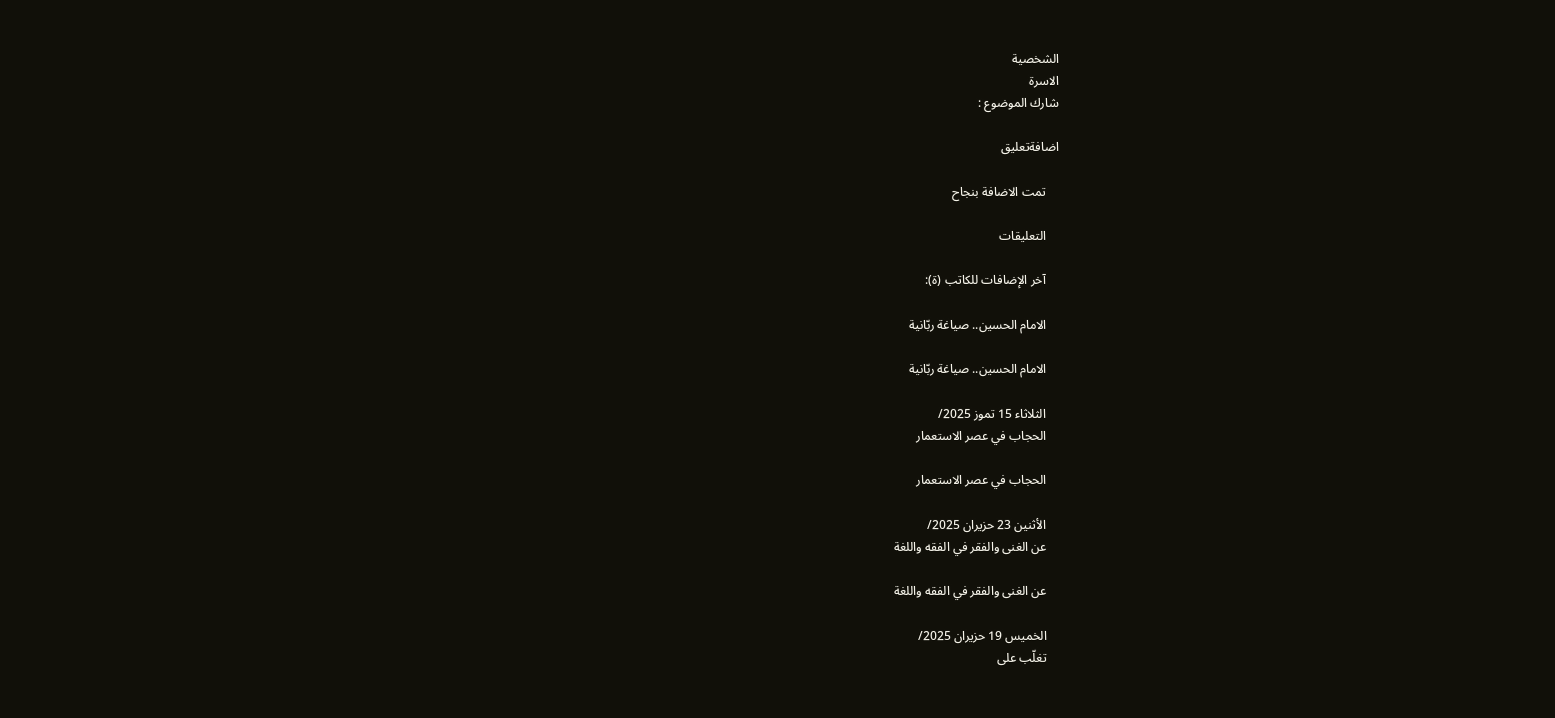الشخصية
الاسرة
شارك الموضوع :

اضافةتعليق

    تمت الاضافة بنجاح

    التعليقات

    آخر الإضافات للكاتب (ة):

    الامام الحسين.. صياغة ربّانية

    الامام الحسين.. صياغة ربّانية

    الثلاثاء 15 تموز 2025/
    الحجاب في عصر الاستعمار

    الحجاب في عصر الاستعمار

    الأثنين 23 حزيران 2025/
    عن الغنى والفقر في الفقه واللغة

    عن الغنى والفقر في الفقه واللغة

    الخميس 19 حزيران 2025/
    تغلّب على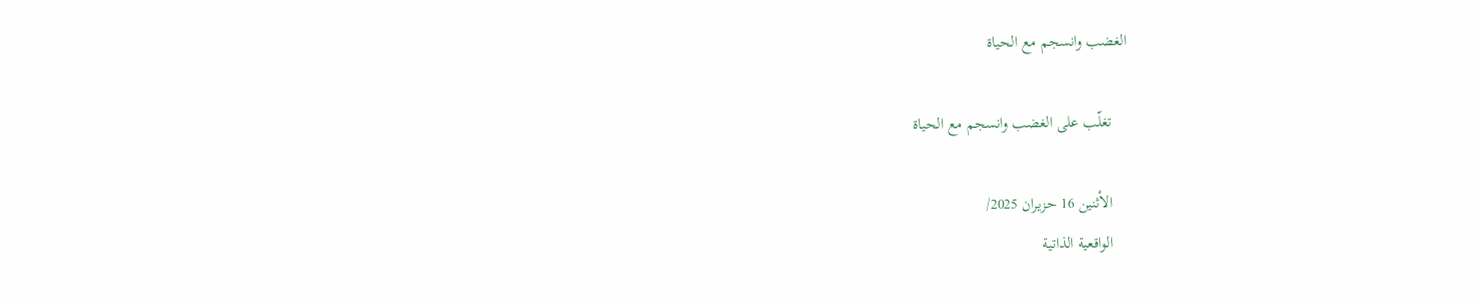الغضب وانسجم مع الحياة

    تغلّب على الغضب وانسجم مع الحياة

    الأثنين 16 حزيران 2025/
    الواقعية الذاتية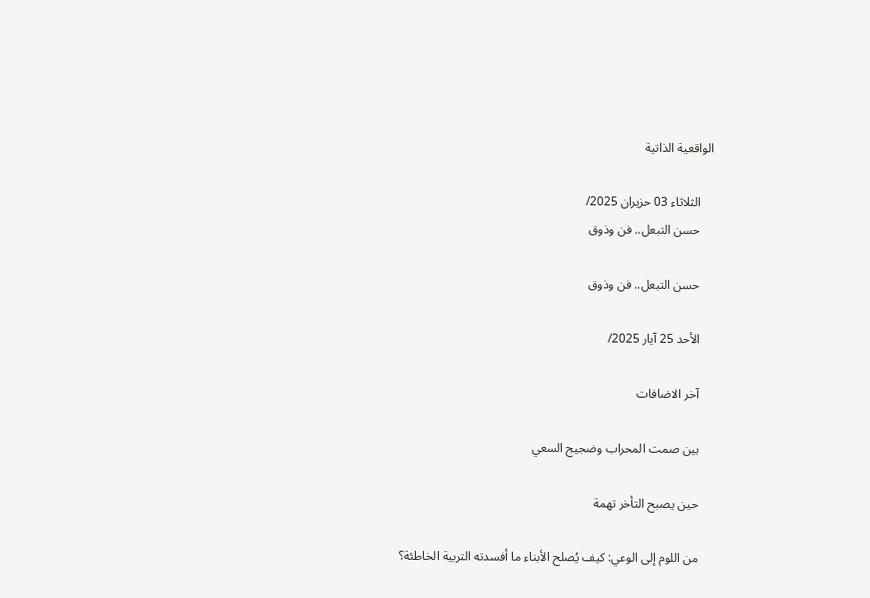الواقعية الذاتية

    الثلاثاء 03 حزيران 2025/
    حسن التبعل.. فن وذوق

    حسن التبعل.. فن وذوق

    الأحد 25 آيار 2025/

    آخر الاضافات

    بين صمت المحراب وضجيج السعي

    حين يصبح التأخر تهمة

    من اللوم إلى الوعي: كيف يُصلح الأبناء ما أفسدته التربية الخاطئة؟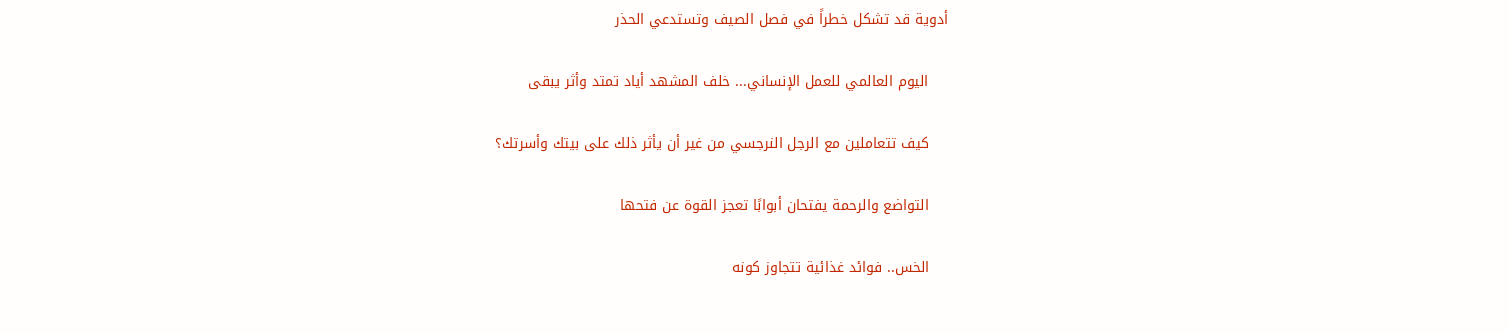أدوية قد تشكل خطراً في فصل الصيف وتستدعي الحذر

    اليوم العالمي للعمل الإنساني... خلف المشهد أياد تمتد وأثر يبقى

    كيف تتعاملين مع الرجل النرجسي من غير أن يأثر ذلك على بيتك وأسرتك؟

    التواضع والرحمة يفتحان أبوابًا تعجز القوة عن فتحها

    الخس.. فوائد غذائية تتجاوز كونه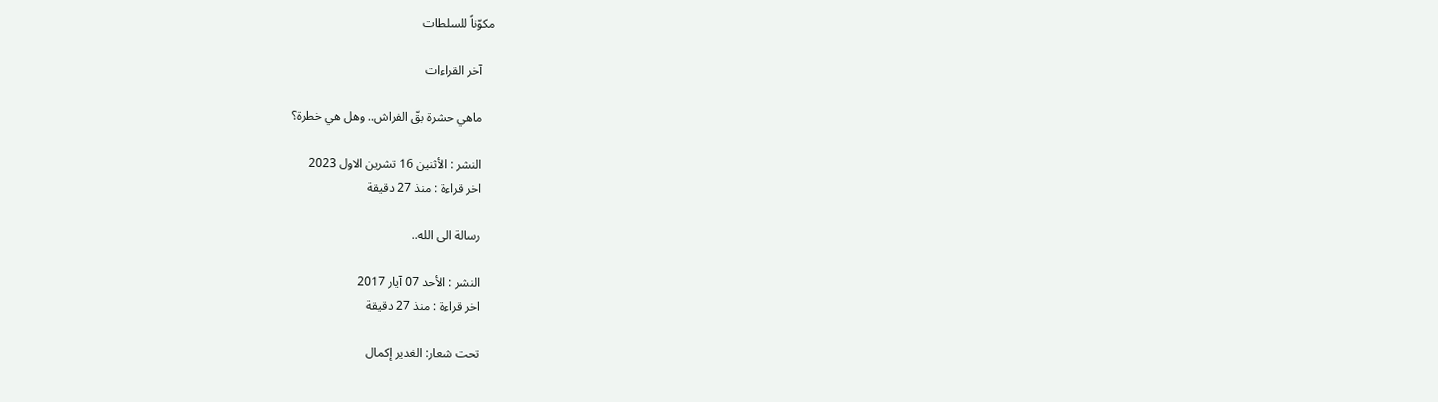مكوّناً للسلطات

    آخر القراءات

    ماهي حشرة بقّ الفراش.. وهل هي خطرة؟

    النشر : الأثنين 16 تشرين الاول 2023
    اخر قراءة : منذ 27 دقيقة

    رسالة الى الله..

    النشر : الأحد 07 آيار 2017
    اخر قراءة : منذ 27 دقيقة

    تحت شعار: الغدير إكمال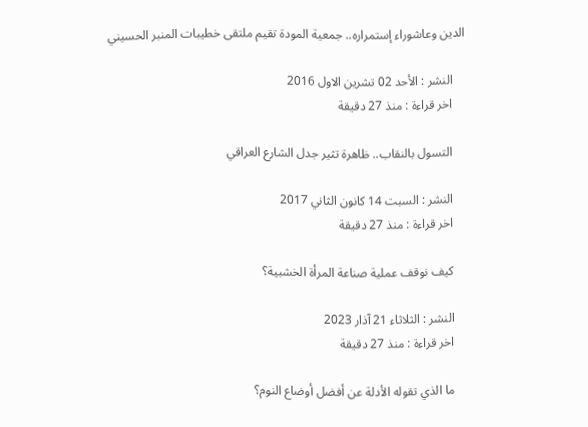الدين وعاشوراء إستمراره.. جمعية المودة تقيم ملتقى خطيبات المنبر الحسيني

    النشر : الأحد 02 تشرين الاول 2016
    اخر قراءة : منذ 27 دقيقة

    التسول بالنقاب.. ظاهرة تثير جدل الشارع العراقي

    النشر : السبت 14 كانون الثاني 2017
    اخر قراءة : منذ 27 دقيقة

    كيف نوقف عملية صناعة المرأة الخشبية؟

    النشر : الثلاثاء 21 آذار 2023
    اخر قراءة : منذ 27 دقيقة

    ما الذي تقوله الأدلة عن أفضل أوضاع النوم؟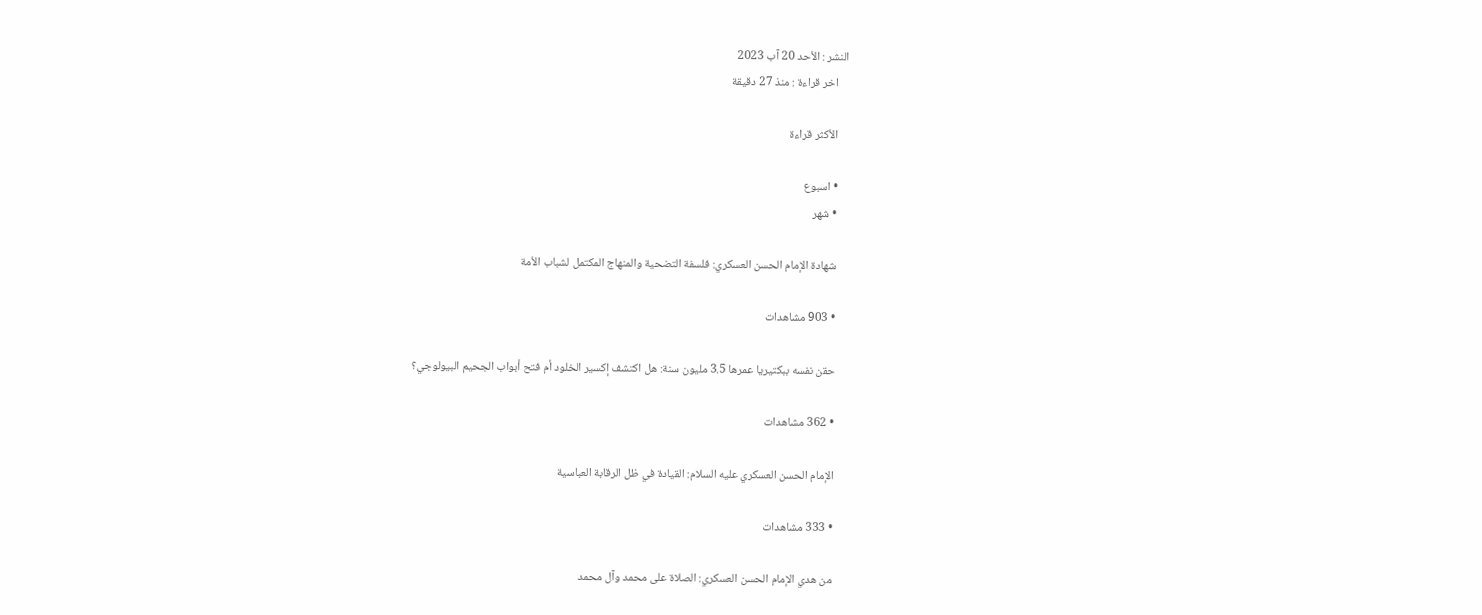النشر : الأحد 20 آب 2023
    اخر قراءة : منذ 27 دقيقة

    الأكثر قراءة

    • اسبوع
    • شهر

    شهادة الإمام الحسن العسكري: فلسفة التضحية والمنهاج المكتمل لشباب الأمة

    • 903 مشاهدات

    حقن نفسه ببكتيريا عمرها 3.5 مليون سنة: هل اكتشف إكسير الخلود أم فتح أبواب الجحيم البيولوجي؟

    • 362 مشاهدات

    الإمام الحسن العسكري عليه السلام: القيادة في ظل الرقابة العباسية

    • 333 مشاهدات

    من هدي الإمام الحسن العسكري: الصلاة على محمد وآل محمد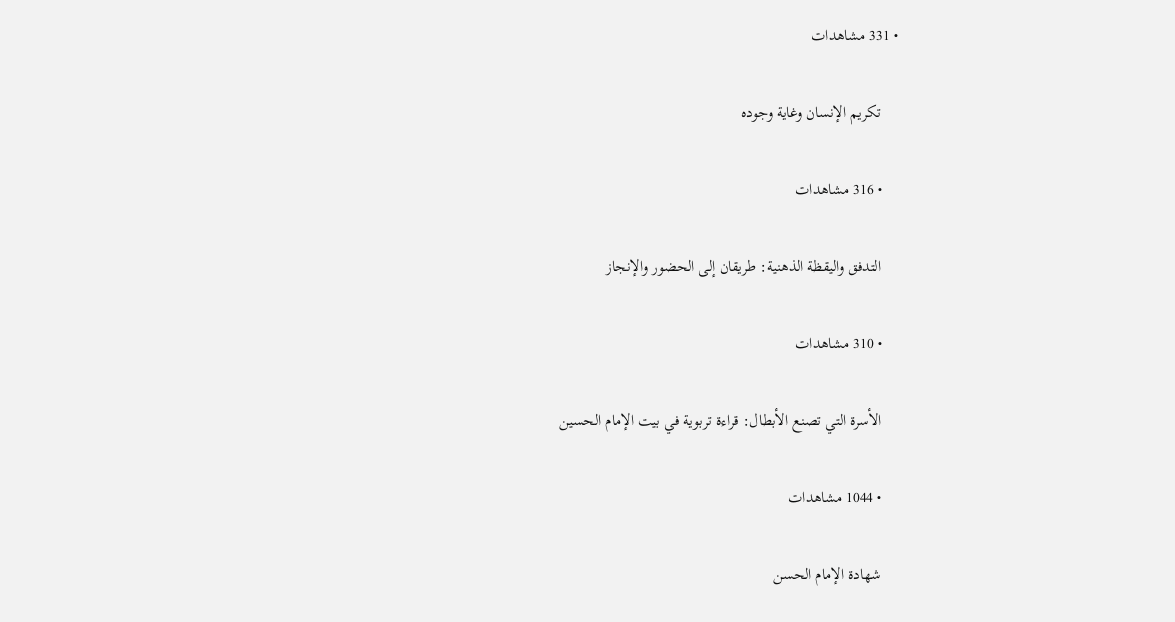• 331 مشاهدات

    تكريم الإنسان وغاية وجوده

    • 316 مشاهدات

    التدفق واليقظة الذهنية: طريقان إلى الحضور والإنجاز

    • 310 مشاهدات

    الأسرة التي تصنع الأبطال: قراءة تربوية في بيت الإمام الحسين

    • 1044 مشاهدات

    شهادة الإمام الحسن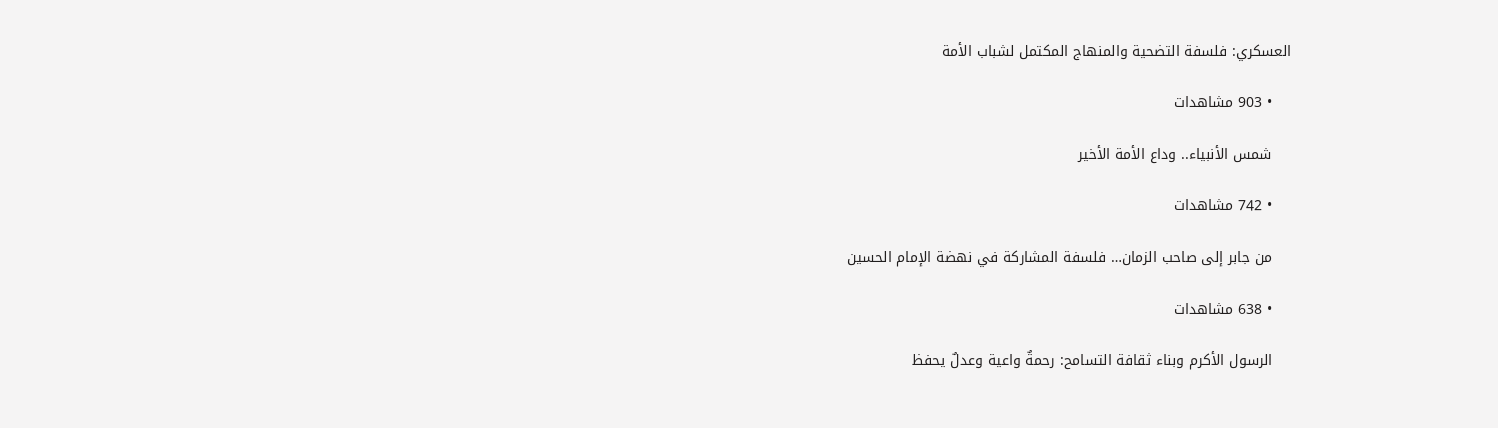العسكري: فلسفة التضحية والمنهاج المكتمل لشباب الأمة

    • 903 مشاهدات

    شمس الأنبياء.. وداع الأمة الأخير

    • 742 مشاهدات

    من جابر إلى صاحب الزمان… فلسفة المشاركة في نهضة الإمام الحسين

    • 638 مشاهدات

    الرسول الأكرم وبناء ثقافة التسامح: رحمةٌ واعية وعدلٌ يحفظ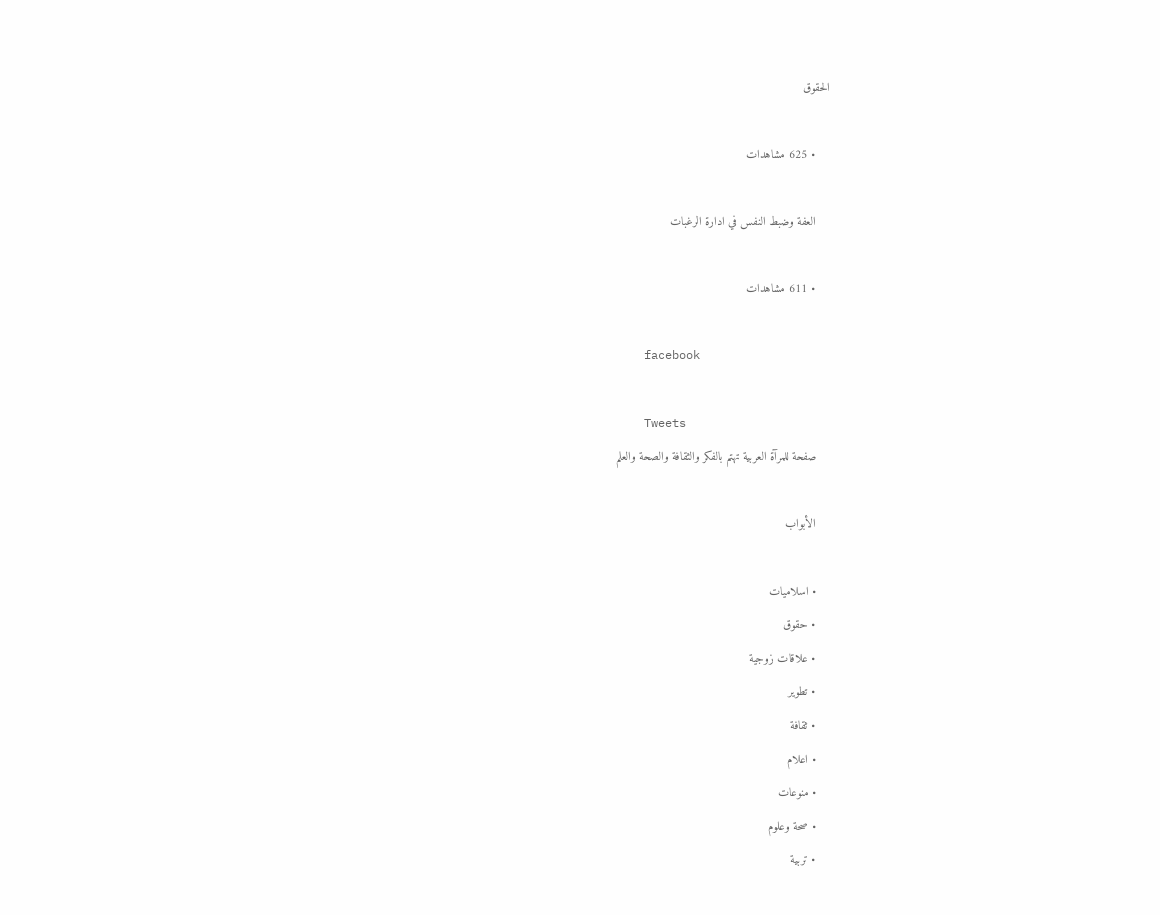الحقوق

    • 625 مشاهدات

    العفة وضبط النفس في ادارة الرغبات

    • 611 مشاهدات

    facebook

    Tweets
    صفحة للمرآة العربية تهتم بالفكر والثقافة والصحة والعلم

    الأبواب

    • اسلاميات
    • حقوق
    • علاقات زوجية
    • تطوير
    • ثقافة
    • اعلام
    • منوعات
    • صحة وعلوم
    • تربية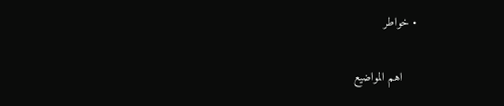• خواطر

    اهم المواضيع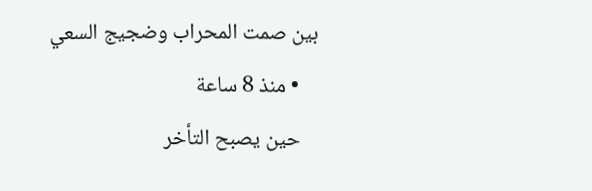بين صمت المحراب وضجيج السعي
    • منذ 8 ساعة
    حين يصبح التأخر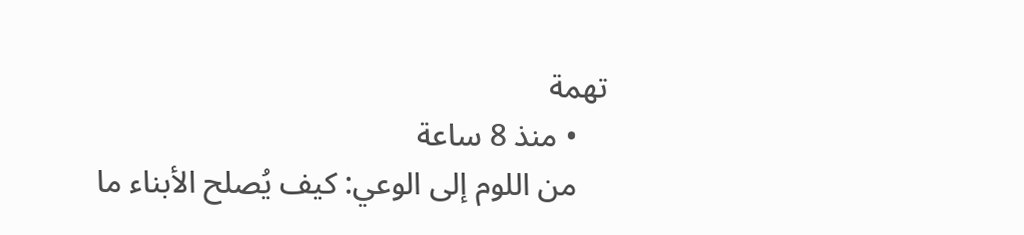تهمة
    • منذ 8 ساعة
    من اللوم إلى الوعي: كيف يُصلح الأبناء ما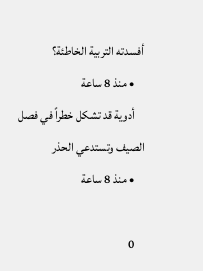أفسدته التربية الخاطئة؟
    • منذ 8 ساعة
    أدوية قد تشكل خطراً في فصل الصيف وتستدعي الحذر
    • منذ 8 ساعة

    0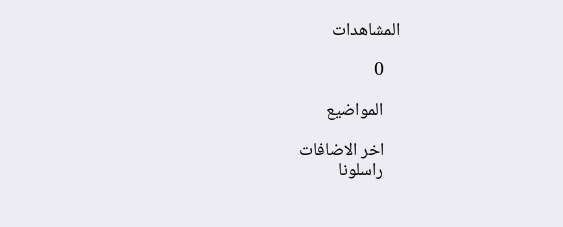المشاهدات

    0

    المواضيع

    اخر الاضافات
    راسلونا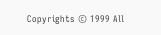Copyrights © 1999 All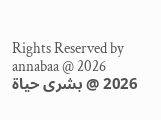Rights Reserved by annabaa @ 2026
    2026 @ بشرى حياة